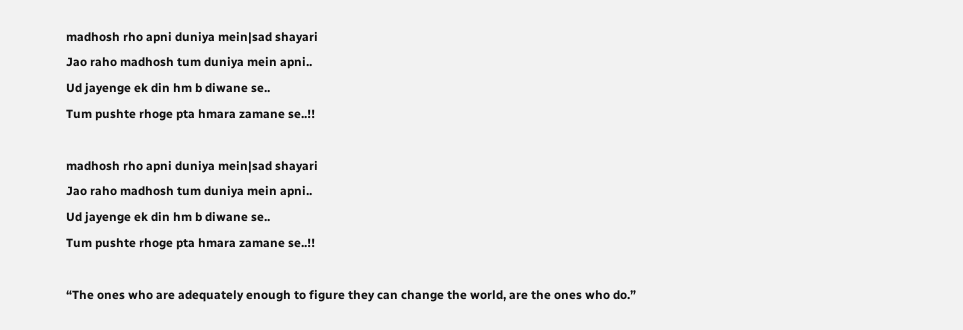madhosh rho apni duniya mein|sad shayari
Jao raho madhosh tum duniya mein apni..
Ud jayenge ek din hm b diwane se..
Tum pushte rhoge pta hmara zamane se..!!

madhosh rho apni duniya mein|sad shayari
Jao raho madhosh tum duniya mein apni..
Ud jayenge ek din hm b diwane se..
Tum pushte rhoge pta hmara zamane se..!!

“The ones who are adequately enough to figure they can change the world, are the ones who do.”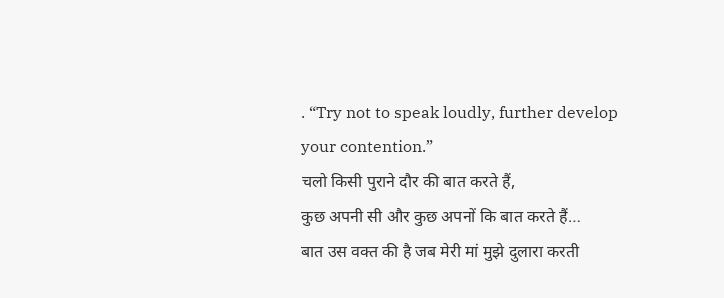. “Try not to speak loudly, further develop your contention.”
चलो किसी पुराने दौर की बात करते हैं,
कुछ अपनी सी और कुछ अपनों कि बात करते हैं…
बात उस वक्त की है जब मेरी मां मुझे दुलारा करती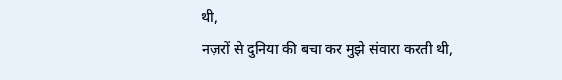थी,
नज़रों से दुनिया की बचा कर मुझे संवारा करती थी,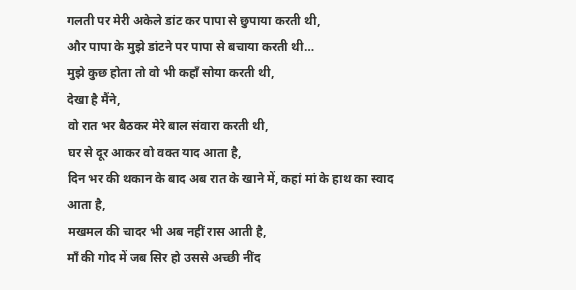गलती पर मेरी अकेले डांट कर पापा से छुपाया करती थी,
और पापा के मुझे डांटने पर पापा से बचाया करती थी…
मुझे कुछ होता तो वो भी कहाँ सोया करती थी,
देखा है मैंने,
वो रात भर बैठकर मेरे बाल संवारा करती थी,
घर से दूर आकर वो वक्त याद आता है,
दिन भर की थकान के बाद अब रात के खाने में, कहां मां के हाथ का स्वाद आता है,
मखमल की चादर भी अब नहीं रास आती है,
माँ की गोद में जब सिर हो उससे अच्छी नींद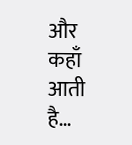और कहाँ आती है…